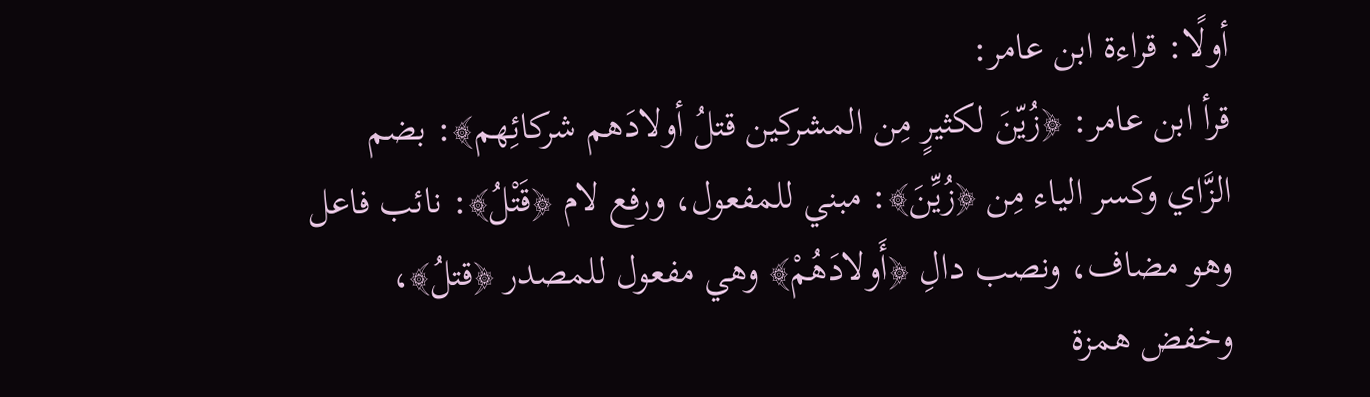أولًا: قراءة ابن عامر:
قرأ ابن عامر: ﴿زُيّنَ لكثيرٍ مِن المشركين قتلُ أولادَهم شركائِهم﴾: بضم الزَّاي وكسر الياء مِن ﴿زُيِّنَ﴾: مبني للمفعول، ورفع لام ﴿قَتْلُ﴾: نائب فاعل وهو مضاف، ونصب دالِ ﴿أَولادَهُمْ﴾ وهي مفعول للمصدر ﴿قتلُ﴾، وخفض همزة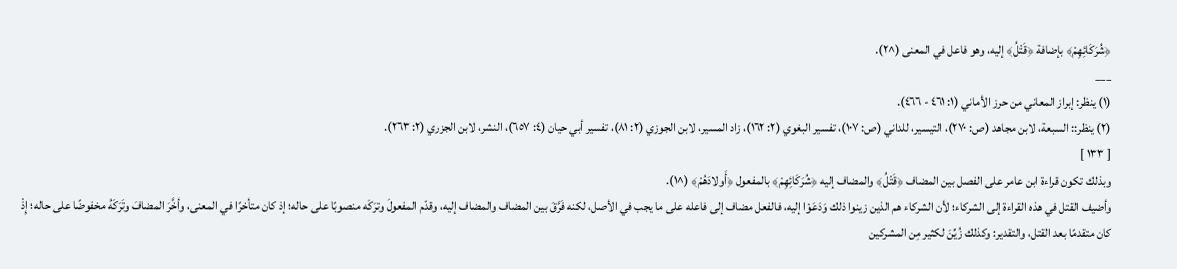﴿شُرَكَائِهِمْ﴾ بإضافة ﴿قَتْلُ﴾ إليه، وهو فاعل في المعنى (^٢).
___
(١) ينظر: إبراز المعاني من حرز الأماني (١: ٤٦١ - ٤٦٦).
(٢) ينظر:: السبعة، لابن مجاهد (ص: ٢٧٠)، التيسير، للداني (ص: ١٠٧)، تفسير البغوي (٢: ١٦٢)، زاد المسير، لابن الجوزي (٢: ٨١)، تفسير أبي حيان (٤: ٦٥٧)، النشر، لابن الجزري (٢: ٢٦٣).
[ ١٣٣ ]
وبذلك تكون قراءة ابن عامر على الفصل بين المضاف ﴿قَتْلُ﴾ والمضاف إليه ﴿شُرَكَائِهِمْ﴾ بالمفعول ﴿أَولادَهُمْ﴾ (^١).
وأضيف القتل في هذه القراءة إلى الشركاء؛ لأن الشركاء هم الذين زينوا ذلك وَدَعَوْا إليه، فالفعل مضاف إلى فاعله على ما يجب في الأصل، لكنه فَرَّقَ بين المضاف والمضاف إليه، وقدّم المفعولَ وترَكَه منصوبًا على حاله؛ إذ كان متأخرًا في المعنى، وأخَّرَ المضافَ وتَرَكَهُ مخفوضًا على حاله؛ إِذْ كان متقدمًا بعد القتل، والتقدير: وكذلك زُيِّنَ لكثير مِن المشركين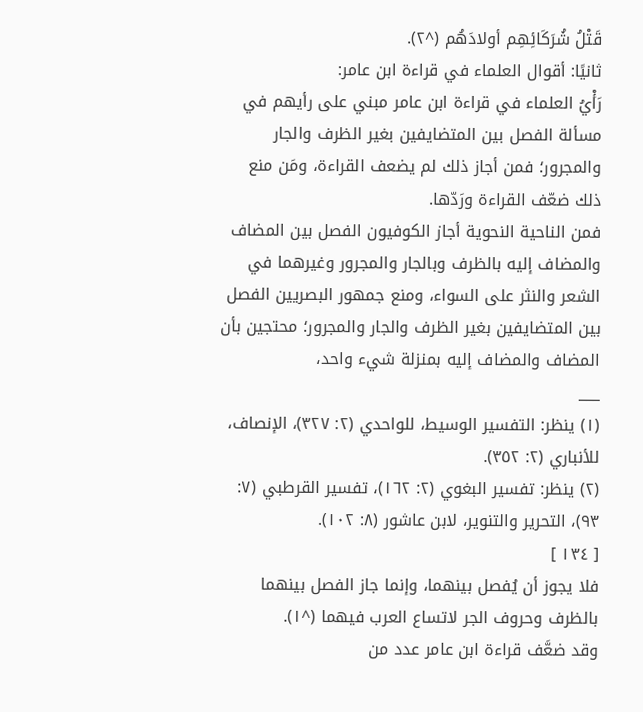قَتْلُ شُرَكَائِهِم أولادَهُم (^٢).
ثانيًا: أقوال العلماء في قراءة ابن عامر:
رَأْيُ العلماء في قراءة ابن عامر مبني على رأيهم في مسألة الفصل بين المتضايفين بغير الظرف والجار والمجرور؛ فمن أجاز ذلك لم يضعف القراءة، ومَن منع ذلك ضعّف القراءة ورَدّها.
فمن الناحية النحوية أجاز الكوفيون الفصل بين المضاف والمضاف إليه بالظرف وبالجار والمجرور وغيرهما في الشعر والنثر على السواء، ومنع جمهور البصريين الفصل بين المتضايفين بغير الظرف والجار والمجرور؛ محتجين بأن المضاف والمضاف إليه بمنزلة شيء واحد،
___
(١) ينظر: التفسير الوسيط، للواحدي (٢: ٣٢٧)، الإنصاف، للأنباري (٢: ٣٥٢).
(٢) ينظر: تفسير البغوي (٢: ١٦٢)، تفسير القرطبي (٧: ٩٣)، التحرير والتنوير، لابن عاشور (٨: ١٠٢).
[ ١٣٤ ]
فلا يجوز أن يُفصل بينهما، وإنما جاز الفصل بينهما بالظرف وحروف الجر لاتساع العرب فيهما (^١).
وقد ضعَّف قراءة ابن عامر عدد من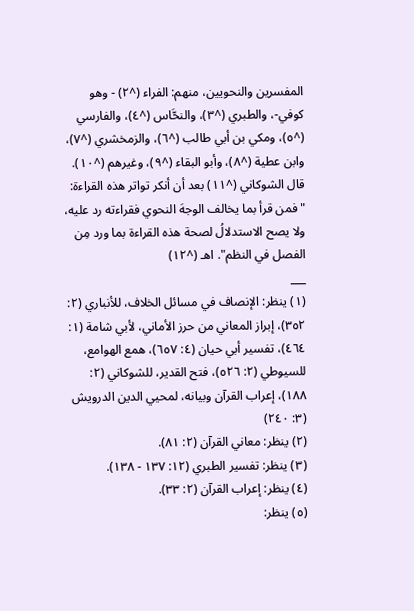المفسرين والنحويين، منهم: الفراء (^٢) - وهو كوفي-، والطبري (^٣)، والنحَّاس (^٤)، والفارسي (^٥)، ومكي بن أبي طالب (^٦)، والزمخشري (^٧)، وابن عطية (^٨)، وأبو البقاء (^٩)، وغيرهم (^١٠).
قال الشوكاني (^١١) بعد أن أنكر تواتر هذه القراءة: "فمن قرأ بما يخالف الوجهَ النحوي فقراءته رد عليه، ولا يصح الاستدلالُ لصحة هذه القراءة بما ورد مِن الفصل في النظم". اهـ (^١٢)
___
(١) ينظر: الإنصاف في مسائل الخلاف، للأنباري (٢: ٣٥٢)، إبراز المعاني من حرز الأماني، لأبي شامة (١: ٤٦٤)، تفسير أبي حيان (٤: ٦٥٧)، همع الهوامع، للسيوطي (٢: ٥٢٦)، فتح القدير، للشوكاني (٢: ١٨٨)، إعراب القرآن وبيانه، لمحيي الدين الدرويش (٣: ٢٤٠)
(٢) ينظر: معاني القرآن (٢: ٨١).
(٣) ينظر: تفسير الطبري (١٢: ١٣٧ - ١٣٨).
(٤) ينظر: إعراب القرآن (٢: ٣٣).
(٥) ينظر: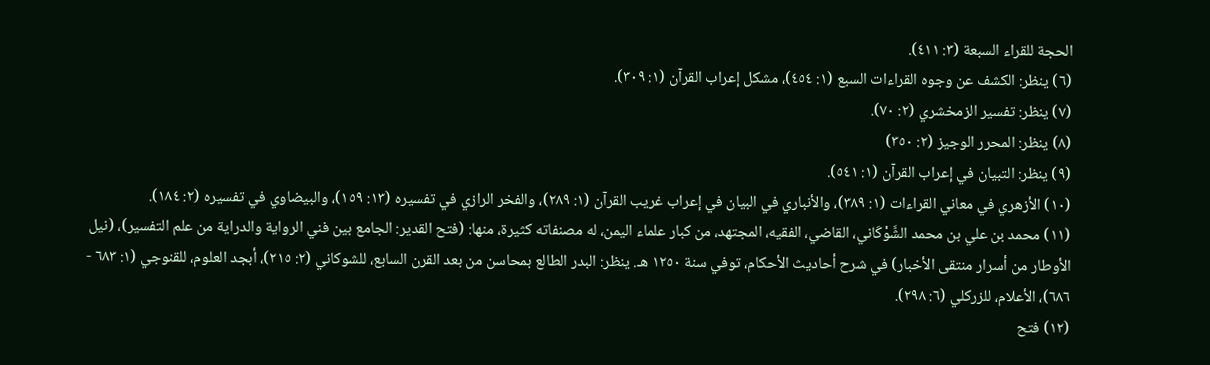الحجة للقراء السبعة (٣: ٤١١).
(٦) ينظر: الكشف عن وجوه القراءات السبع (١: ٤٥٤)، مشكل إعراب القرآن (١: ٣٠٩).
(٧) ينظر: تفسير الزمخشري (٢: ٧٠).
(٨) ينظر: المحرر الوجيز (٢: ٣٥٠)
(٩) ينظر: التبيان في إعراب القرآن (١: ٥٤١).
(١٠) الأزهري في معاني القراءات (١: ٣٨٩)، والأنباري في البيان في إعراب غريب القرآن (١: ٢٨٩)، والفخر الرازي في تفسيره (١٣: ١٥٩)، والبيضاوي في تفسيره (٢: ١٨٤).
(١١) محمد بن علي بن محمد الشَّوْكَاني، القاضي، الفقيه، المجتهد، من كبار علماء اليمن، له مصنفاته كثيرة، منها: (فتح القدير: الجامع بين فني الرواية والدراية من علم التفسير)، (نيل الأوطار من أسرار منتقى الأخبار) في شرح أحاديث الأحكام، توفي سنة ١٢٥٠ هـ. ينظر: البدر الطالع بمحاسن من بعد القرن السابع، للشوكاني (٢: ٢١٥)، أبجد العلوم، للقنوجي (١: ٦٨٣ - ٦٨٦)، الأعلام، للزركلي (٦: ٢٩٨).
(١٢) فتح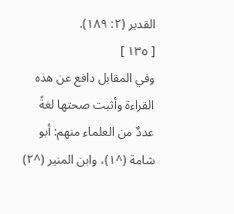القدير (٢: ١٨٩).
[ ١٣٥ ]
وفي المقابل دافع عن هذه القراءة وأثبت صحتها لغةً عددٌ من العلماء منهم: أبو شامة (^١)، وابن المنير (^٢)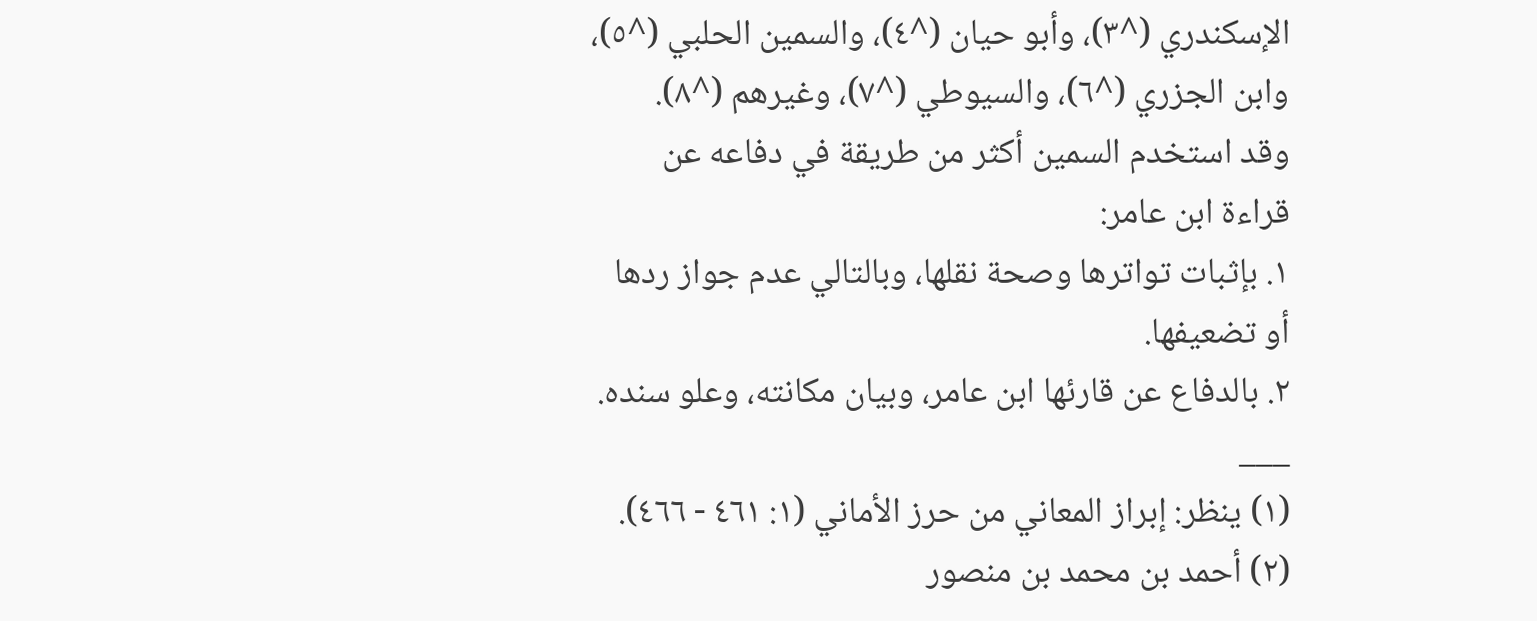الإسكندري (^٣)، وأبو حيان (^٤)، والسمين الحلبي (^٥)، وابن الجزري (^٦)، والسيوطي (^٧)، وغيرهم (^٨).
وقد استخدم السمين أكثر من طريقة في دفاعه عن قراءة ابن عامر:
١. بإثبات تواترها وصحة نقلها، وبالتالي عدم جواز ردها أو تضعيفها.
٢. بالدفاع عن قارئها ابن عامر، وبيان مكانته، وعلو سنده.
___
(١) ينظر: إبراز المعاني من حرز الأماني (١: ٤٦١ - ٤٦٦).
(٢) أحمد بن محمد بن منصور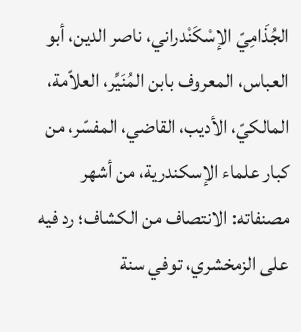الجُذَامِيّ الإسْكَنْدراني، ناصر الدين، أبو العباس، المعروف بابن المُنَيِّر، العلاّمة، المالكيّ، الأديب، القاضي، المفسّر، من كبار علماء الإسكندرية، من أشهر مصنفاته: الانتصاف من الكشاف؛ رد فيه على الزمخشري، توفي سنة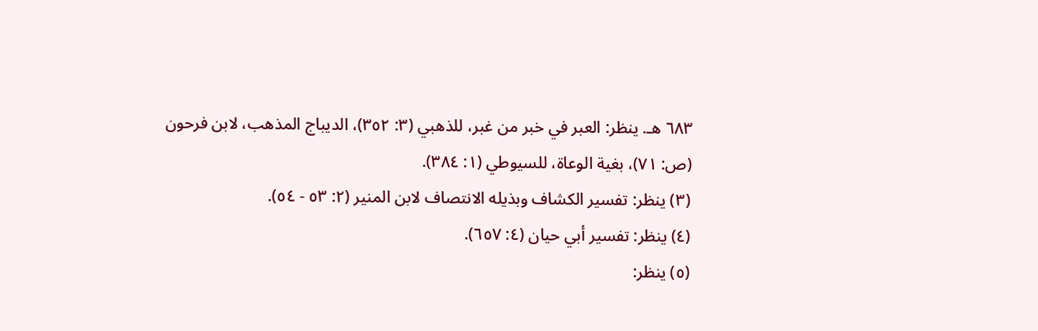٦٨٣ هـ. ينظر: العبر في خبر من غبر، للذهبي (٣: ٣٥٢)، الديباج المذهب، لابن فرحون (ص: ٧١)، بغية الوعاة، للسيوطي (١: ٣٨٤).
(٣) ينظر: تفسير الكشاف وبذيله الانتصاف لابن المنير (٢: ٥٣ - ٥٤).
(٤) ينظر: تفسير أبي حيان (٤: ٦٥٧).
(٥) ينظر: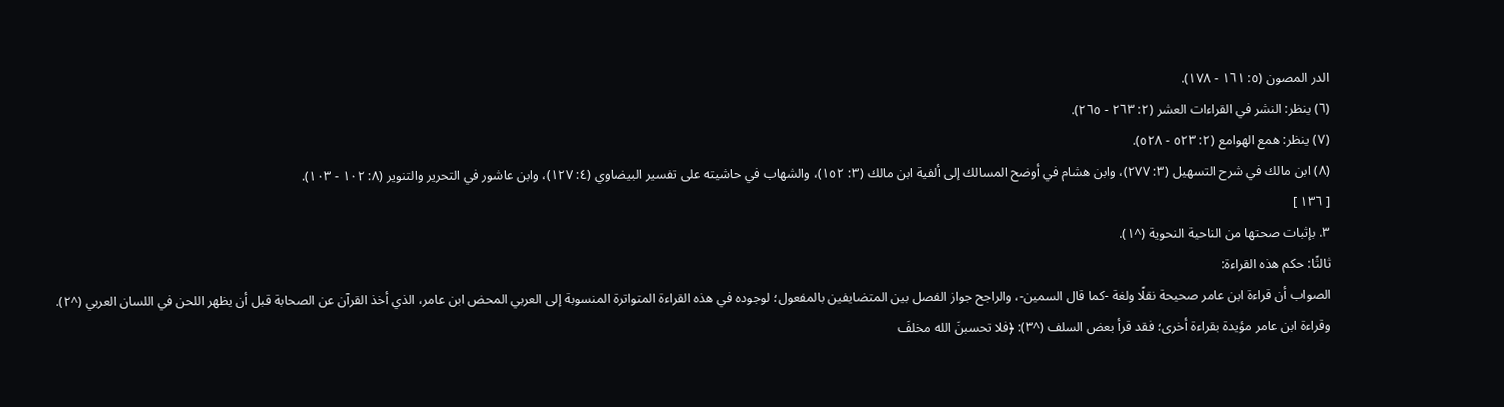الدر المصون (٥: ١٦١ - ١٧٨).
(٦) ينظر: النشر في القراءات العشر (٢: ٢٦٣ - ٢٦٥).
(٧) ينظر: همع الهوامع (٢: ٥٢٣ - ٥٢٨).
(٨) ابن مالك في شرح التسهيل (٣: ٢٧٧)، وابن هشام في أوضح المسالك إلى ألفية ابن مالك (٣: ١٥٢)، والشهاب في حاشيته على تفسير البيضاوي (٤: ١٢٧)، وابن عاشور في التحرير والتنوير (٨: ١٠٢ - ١٠٣).
[ ١٣٦ ]
٣. بإثبات صحتها من الناحية النحوية (^١).
ثالثًا: حكم هذه القراءة:
الصواب أن قراءة ابن عامر صحيحة نقلًا ولغة -كما قال السمين-، والراجح جواز الفصل بين المتضايفين بالمفعول؛ لوجوده في هذه القراءة المتواترة المنسوبة إلى العربي المحض ابن عامر، الذي أخذ القرآن عن الصحابة قبل أن يظهر اللحن في اللسان العربي (^٢).
وقراءة ابن عامر مؤيدة بقراءة أخرى؛ فقد قرأ بعض السلف (^٣): ﴿فلا تحسبنَ الله مخلفَ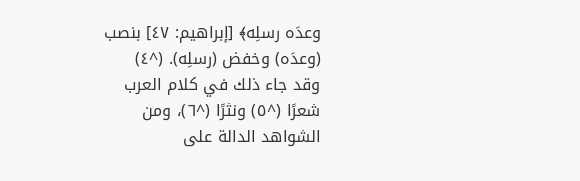وعدَه رسلِه﴾ [إبراهيم: ٤٧] بنصب (وعدَه) وخفض (رسلِه). (^٤)
وقد جاء ذلك في كلام العرب شعرًا (^٥) ونثرًا (^٦)، ومن الشواهد الدالة على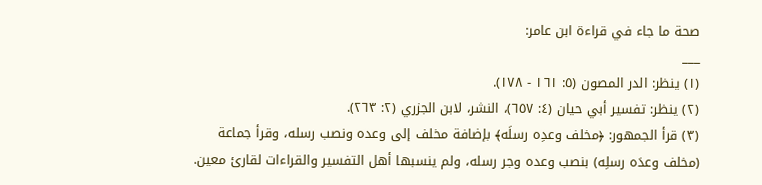صحة ما جاء في قراءة ابن عامر:
___
(١) ينظر: الدر المصون (٥: ١٦١ - ١٧٨).
(٢) ينظر: تفسير أبي حيان (٤: ٦٥٧)، النشر، لابن الجزري (٢: ٢٦٣).
(٣) قرأ الجمهور: ﴿مخلف وعدِه رسلَه﴾ بإضافة مخلف إلى وعده ونصب رسله، وقرأ جماعة (مخلف وعدَه رسلِه) بنصب وعده وجر رسله، ولم ينسبها أهل التفسير والقراءات لقارئ معين.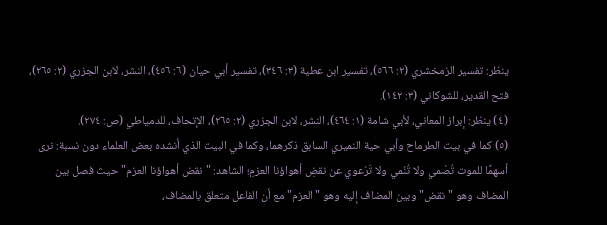ينظر: تفسير الزمخشري (٢: ٥٦٦)، تفسير ابن عطية (٣: ٣٤٦)، تفسير أبي حيان (٦: ٤٥٦)، النشر، لابن الجزري (٢: ٢٦٥)، فتح القدير، للشوكاني (٣: ١٤٢).
(٤) ينظر: إبراز المعاني، لأبي شامة (١: ٤٦٤)، النشر، لابن الجزري (٢: ٢٦٥)، الإتحاف، للدمياطي (ص: ٢٧٤).
(٥) كما في بيت الطرماح وأبي حية النميري السابق ذكرهما، وكما في البيت الذي أنشده بعض العلماء دون نسبة: نرى أسهمًا للموت تُصْمي ولا تُنْمي ولا تَرْعوي عن نقضِ أهواؤنا العزمِ؛ الشاهد: "نقض أهواؤنا العزم" حيث فصل بين المضاف وهو "نقض" وبين المضاف إليه وهو "العزم" مع أن الفاعل متعلق بالمضاف،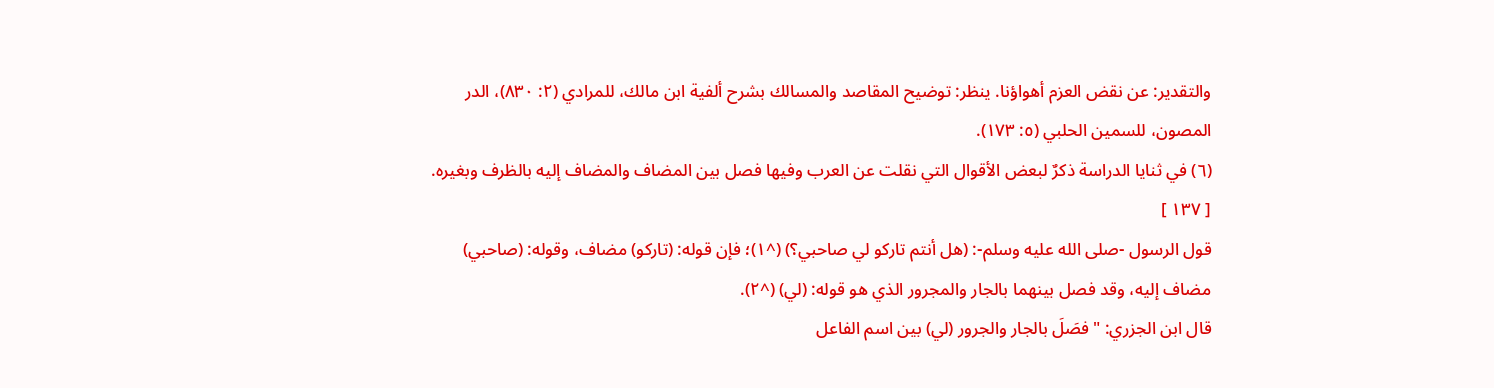والتقدير: عن نقض العزم أهواؤنا. ينظر: توضيح المقاصد والمسالك بشرح ألفية ابن مالك، للمرادي (٢: ٨٣٠)، الدر المصون، للسمين الحلبي (٥: ١٧٣).
(٦) في ثنايا الدراسة ذكرٌ لبعض الأقوال التي نقلت عن العرب وفيها فصل بين المضاف والمضاف إليه بالظرف وبغيره.
[ ١٣٧ ]
قول الرسول -صلى الله عليه وسلم-: (هل أنتم تاركو لي صاحبي؟) (^١)؛ فإن قوله: (تاركو) مضاف، وقوله: (صاحبي) مضاف إليه، وقد فصل بينهما بالجار والمجرور الذي هو قوله: (لي) (^٢).
قال ابن الجزري: "فصَلَ بالجار والجرور (لي) بين اسم الفاعل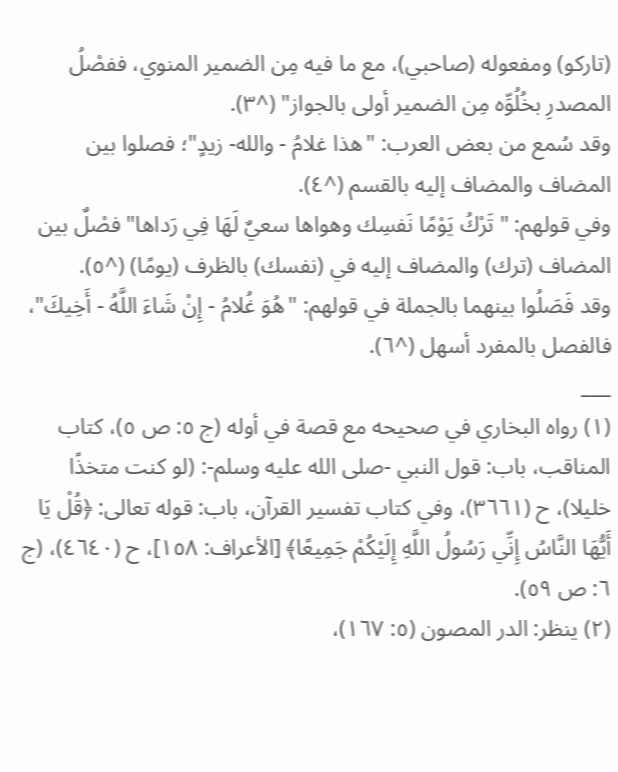(تاركو) ومفعوله (صاحبي)، مع ما فيه مِن الضمير المنوي، ففصْلُ المصدرِ بخُلُوِّه مِن الضمير أولى بالجواز" (^٣).
وقد سُمع من بعض العرب: "هذا غلامُ - والله- زيدٍ"؛ فصلوا بين المضاف والمضاف إليه بالقسم (^٤).
وفي قولهم: " تَرْكُ يَوْمًا نَفسِك وهواها سعيٌ لَهَا فِي رَداها" فصْلٌ بين المضاف (ترك) والمضاف إليه في (نفسك) بالظرف (يومًا) (^٥).
وقد فَصَلُوا بينهما بالجملة في قولهم: "هُوَ غُلامُ - إِنْ شَاءَ اللَّهُ - أَخِيكَ"، فالفصل بالمفرد أسهل (^٦).
___
(١) رواه البخاري في صحيحه مع قصة في أوله (ج ٥: ص ٥)، كتاب المناقب، باب: قول النبي -صلى الله عليه وسلم-: (لو كنت متخذًا خليلا)، ح (٣٦٦١)، وفي كتاب تفسير القرآن، باب: قوله تعالى: ﴿قُلْ يَا أَيُّهَا النَّاسُ إِنِّي رَسُولُ اللَّهِ إِلَيْكُمْ جَمِيعًا﴾ [الأعراف: ١٥٨]، ح (٤٦٤٠)، (ج ٦: ص ٥٩).
(٢) ينظر: الدر المصون (٥: ١٦٧)،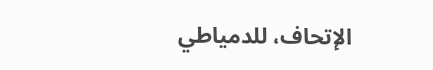الإتحاف، للدمياطي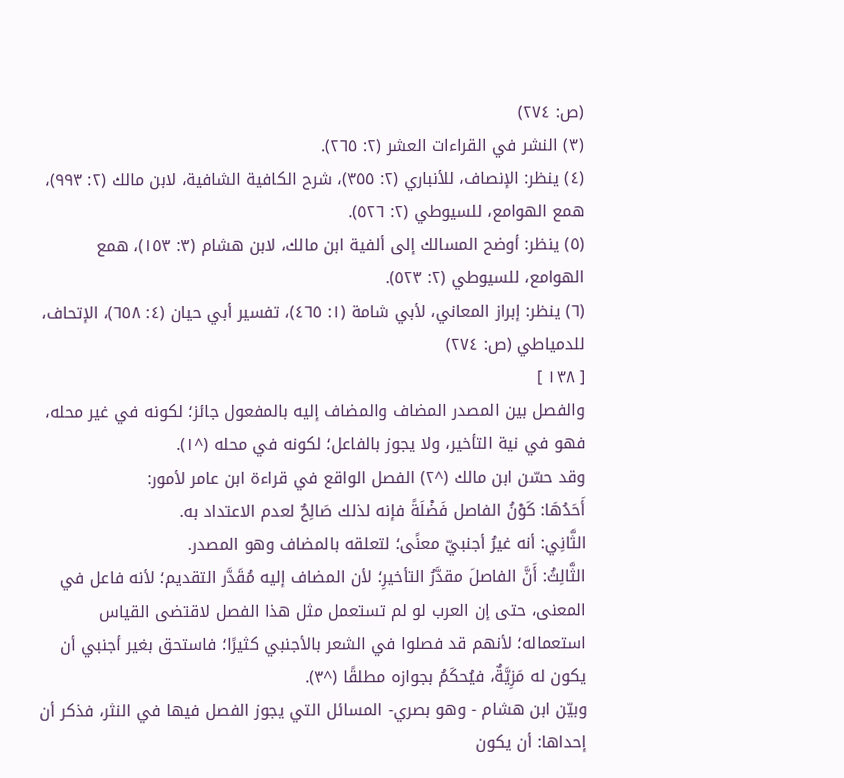(ص: ٢٧٤)
(٣) النشر في القراءات العشر (٢: ٢٦٥).
(٤) ينظر: الإنصاف، للأنباري (٢: ٣٥٥)، شرح الكافية الشافية، لابن مالك (٢: ٩٩٣)، همع الهوامع، للسيوطي (٢: ٥٢٦).
(٥) ينظر: أوضح المسالك إلى ألفية ابن مالك، لابن هشام (٣: ١٥٣)، همع الهوامع، للسيوطي (٢: ٥٢٣).
(٦) ينظر: إبراز المعاني، لأبي شامة (١: ٤٦٥)، تفسير أبي حيان (٤: ٦٥٨)، الإتحاف، للدمياطي (ص: ٢٧٤)
[ ١٣٨ ]
والفصل بين المصدر المضاف والمضاف إليه بالمفعول جائز؛ لكونه في غير محله، فهو في نية التأخير، ولا يجوز بالفاعل؛ لكونه في محله (^١).
وقد حسّن ابن مالك (^٢) الفصل الواقع في قراءة ابن عامر لأمور:
أَحَدُهَا: كَوْنُ الفاصل فَضْلَةً فإنه لذلك صَالِحٌ لعدم الاعتداد به.
الثَّانِي: أنه غيرُ أجنبيّ معنًى؛ لتعلقه بالمضاف وهو المصدر.
الثَّالِثُ: أَنَّ الفاصلَ مقدَّرُ التأخيرِ؛ لأن المضاف إليه مُقَدَّر التقديم؛ لأنه فاعل في المعنى، حتى إن العرب لو لم تستعمل مثل هذا الفصل لاقتضى القياس استعماله؛ لأنهم قد فصلوا في الشعر بالأجنبي كثيرًا؛ فاستحق بغير أجنبي أن يكون له مَزِيَّةٌ، فيُحكَمُ بجوازه مطلقًا (^٣).
وبيّن ابن هشام - وهو بصري- المسائل التي يجوز الفصل فيها في النثر، فذكر أن إحداها: أن يكون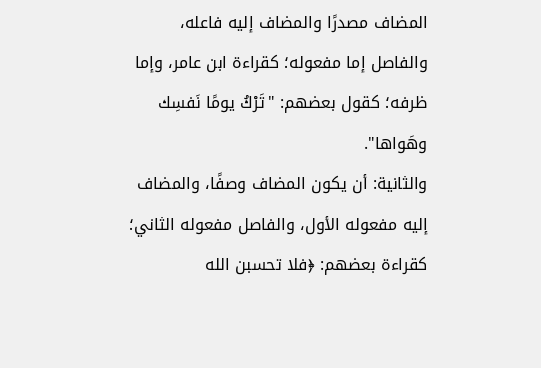المضاف مصدرًا والمضاف إليه فاعله، والفاصل إما مفعوله؛ كقراءة ابن عامر، وإما ظرفه؛ كقول بعضهم: "تَرْكُ يومًا نَفسِك وهَواها".
والثانية: أن يكون المضاف وصفًا، والمضاف إليه مفعوله الأول، والفاصل مفعوله الثاني؛ كقراءة بعضهم: ﴿فلا تحسبن الله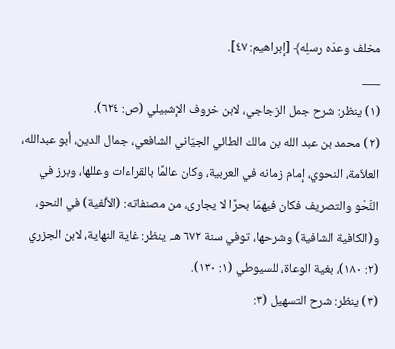مخلف وعدَه رسلِه﴾ [إبراهيم: ٤٧].
___
(١) ينظر: شرح جمل الزجاجي، لابن خروف الإشبيلي (ص: ٦٢٤).
(٢) محمد بن عبد الله بن مالك الطائي الجيّاني الشافعي، جمال الدين، أبو عبدالله، العلاّمة، النحوي، إمام زمانه في العربية، وكان عالمًا بالقراءات وعللها، وبرز في النَّحْو والتصريف فكان فيهمَا بحرًا لا يجارى، من مصنفاته: (الألفية) في النحو، و(الكافية الشافية) وشرحها، توفي سنة ٦٧٢ هـ. ينظر: غاية النهاية، لابن الجزري (٢: ١٨٠)، بغية الوعاة، للسيوطي (١: ١٣٠).
(٣) ينظر: شرح التسهيل (٣: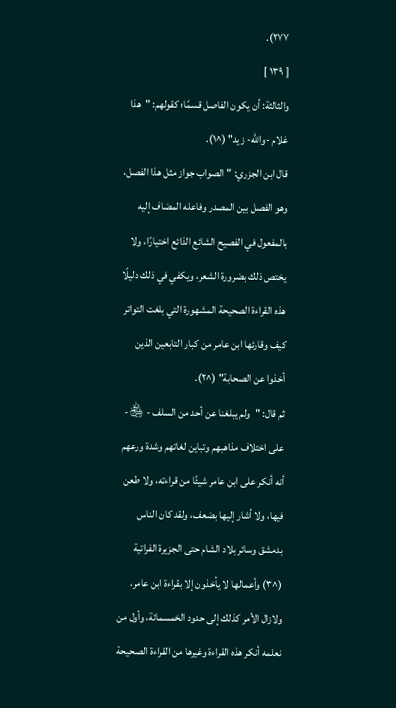٢٧٧).
[ ١٣٩ ]
والثالثة: أن يكون الفاصل قسمًا؛ كقولهم: "هذا غلام -والله- زيد" (^١).
قال ابن الجزري: "الصواب جواز مثل هذا الفصل، وهو الفصل بين المصدر وفاعله المضاف إليه بالمفعول في الفصيح الشائع الذائع اختيارًا، ولا يختص ذلك بضرورة الشعر، ويكفي في ذلك دليلًا هذه القراءة الصحيحة المشهورة التي بلغت التواتر كيف وقارئها ابن عامر من كبار التابعين الذين أخذوا عن الصحابة" (^٢).
ثم قال: "ولم يبلغنا عن أحد من السلف - ﵃- على اختلاف مذاهبهم وتباين لغاتهم وشدة ورعهم أنه أنكر على ابن عامر شيئًا من قراءته، ولا طعن فيها، ولا أشار إليها بضعف، ولقد كان الناس بدمشق وسائر بلاد الشام حتى الجزيرة الفراتية (^٣) وأعمالها لا يأخذون إلا بقراءة ابن عامر، ولازال الأمر كذلك إلى حدود الخمسمائة، وأول من نعلمه أنكر هذه القراءة وغيرها من القراءة الصحيحة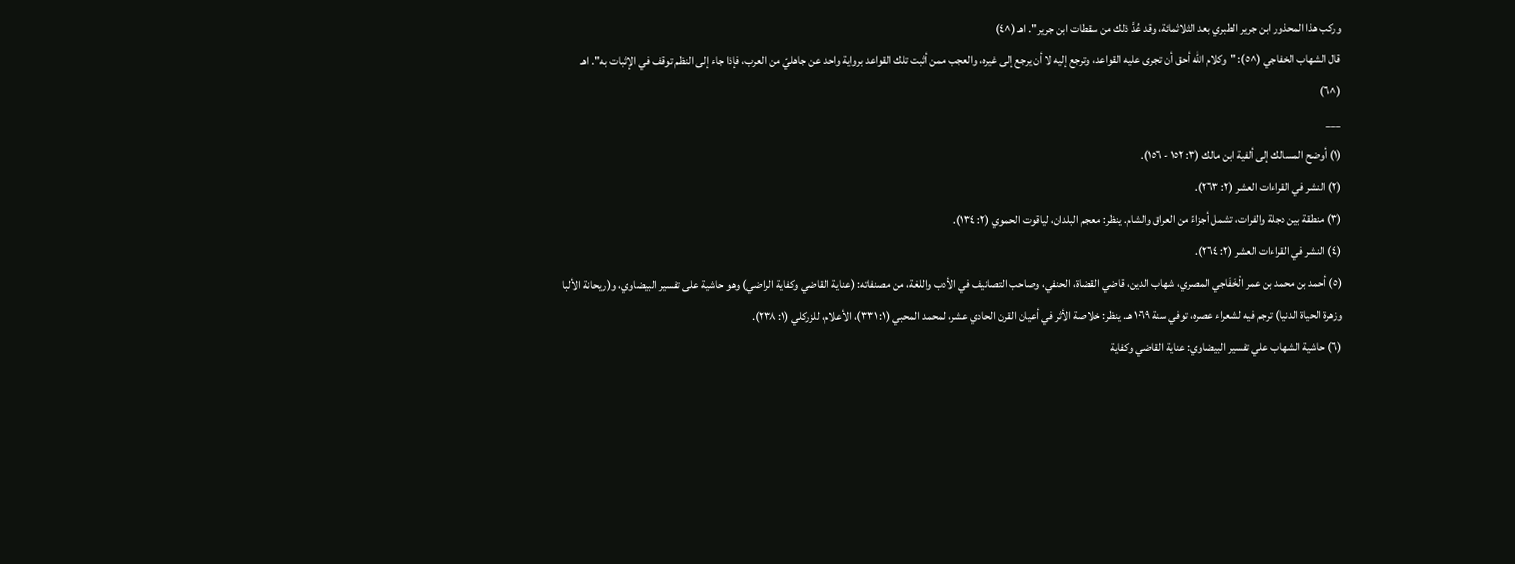وركب هذا المحذور ابن جرير الطبري بعد الثلاثمائة، وقد عُدَّ ذلك من سقطات ابن جرير". اهـ (^٤)
قال الشهاب الخفاجي (^٥): "وكلام الله أحق أن تجرى عليه القواعد، وترجع إليه لا أن يرجع إلى غيره، والعجب ممن أثبت تلك القواعد برواية واحد عن جاهليّ من العرب، فإذا جاء إلى النظم توقف في الإثبات به". اهـ (^٦)
___
(١) أوضح المسالك إلى ألفية ابن مالك (٣: ١٥٢ - ١٥٦).
(٢) النشر في القراءات العشر (٢: ٢٦٣).
(٣) منطقة بين دجلة والفرات، تشمل أجزاءً من العراق والشام. ينظر: معجم البلدان، لياقوت الحموي (٢: ١٣٤).
(٤) النشر في القراءات العشر (٢: ٢٦٤).
(٥) أحمد بن محمد بن عمر الْخَفَاجي المصري، شهاب الدين، قاضي القضاة، الحنفي، وصاحب التصانيف في الأدب واللغة، من مصنفاته: (عناية القاضي وكفاية الراضي) وهو حاشية على تفسير البيضاوي، و(ريحانة الألبا وزهرة الحياة الدنيا) ترجم فيه لشعراء عصره، توفي سنة ١٠٦٩ هـ. ينظر: خلاصة الأثر في أعيان القرن الحادي عشر، لمحمد المحبي (١: ٣٣١)، الأعلام، للزركلي (١: ٢٣٨).
(٦) حاشية الشهاب علي تفسير البيضاوي: عناية القاضي وكفاية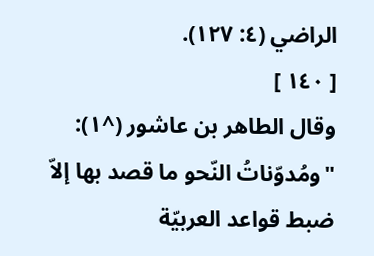الراضي (٤: ١٢٧).
[ ١٤٠ ]
وقال الطاهر بن عاشور (^١): "ومُدوّناتُ النّحو ما قصد بها إلاّ ضبط قواعد العربيّة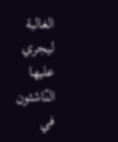الغالبة ليجري عليها النّاشئون في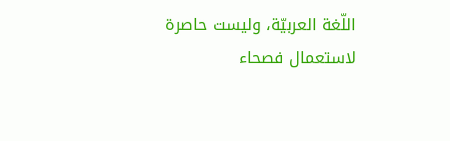اللّغة العربيّة، وليست حاصرة لاستعمال فصحاء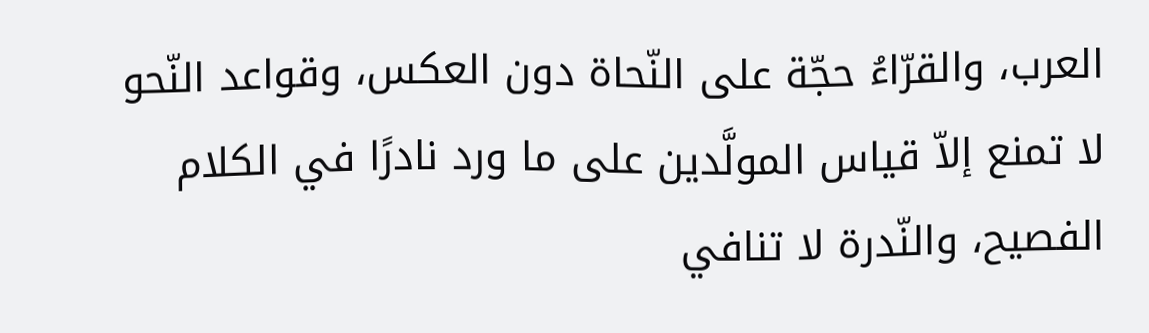العرب، والقرّاءُ حجّة على النّحاة دون العكس، وقواعد النّحو لا تمنع إلاّ قياس المولَّدين على ما ورد نادرًا في الكلام الفصيح، والنّدرة لا تنافي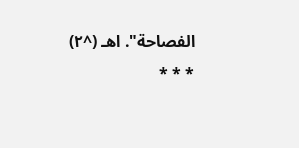الفصاحة". اهـ (^٢)
* * *